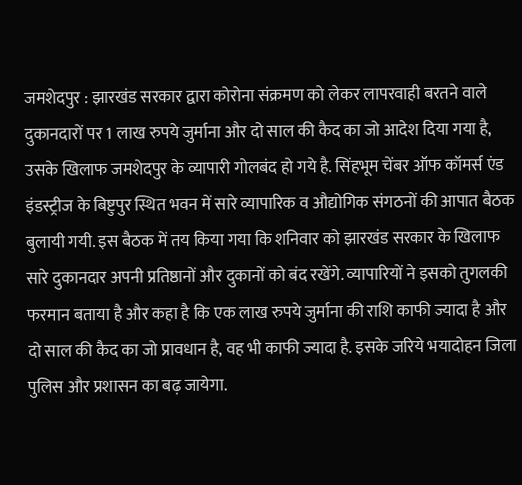जमशेदपुर : झारखंड सरकार द्वारा कोरोना संक्रमण को लेकर लापरवाही बरतने वाले दुकानदारों पर 1 लाख रुपये जुर्माना और दो साल की कैद का जो आदेश दिया गया है, उसके खिलाफ जमशेदपुर के व्यापारी गोलबंद हो गये है. सिंहभूम चेंबर ऑफ कॉमर्स एंड इंडस्ट्रीज के बिष्टुपुर स्थित भवन में सारे व्यापारिक व औद्योगिक संगठनों की आपात बैठक बुलायी गयी. इस बैठक में तय किया गया कि शनिवार को झारखंड सरकार के खिलाफ सारे दुकानदार अपनी प्रतिष्ठानों और दुकानों को बंद रखेंगे. व्यापारियों ने इसको तुगलकी फरमान बताया है और कहा है कि एक लाख रुपये जुर्माना की राशि काफी ज्यादा है और दो साल की कैद का जो प्रावधान है, वह भी काफी ज्यादा है. इसके जरिये भयादोहन जिला पुलिस और प्रशासन का बढ़ जायेगा.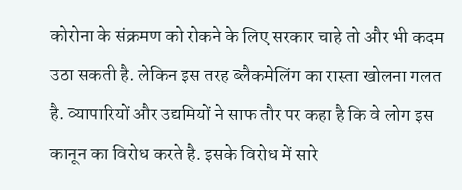कोरोना के संक्रमण को रोकने के लिए सरकार चाहे तो और भी कदम उठा सकती है. लेकिन इस तरह ब्लैकमेलिंग का रास्ता खोलना गलत है. व्यापारियों और उद्यमियों ने साफ तौर पर कहा है कि वे लोग इस कानून का विरोध करते है. इसके विरोध में सारे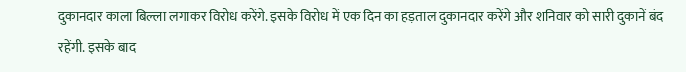दुकानदार काला बिल्ला लगाकर विरोध करेंगे. इसके विरोध में एक दिन का हड़ताल दुकानदार करेंगे और शनिवार को सारी दुकानें बंद रहेंगी. इसके बाद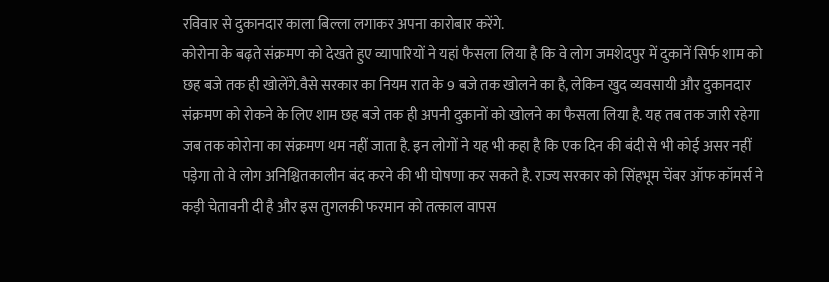रविवार से दुकानदार काला बिल्ला लगाकर अपना कारोबार करेंगे.
कोरोना के बढ़ते संक्रमण को देखते हुए व्यापारियों ने यहां फैसला लिया है कि वे लोग जमशेदपुर में दुकानें सिर्फ शाम को छह बजे तक ही खोलेंगे.वैसे सरकार का नियम रात के 9 बजे तक खोलने का है, लेकिन खुद व्यवसायी और दुकानदार संक्रमण को रोकने के लिए शाम छह बजे तक ही अपनी दुकानों को खोलने का फैसला लिया है. यह तब तक जारी रहेगा जब तक कोरोना का संक्रमण थम नहीं जाता है. इन लोगों ने यह भी कहा है कि एक दिन की बंदी से भी कोई असर नहीं पड़ेगा तो वे लोग अनिश्चितकालीन बंद करने की भी घोषणा कर सकते है. राज्य सरकार को सिंहभूम चेंबर ऑफ कॉमर्स ने कड़ी चेतावनी दी है और इस तुगलकी फरमान को तत्काल वापस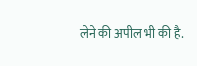लेने की अपील भी की है.